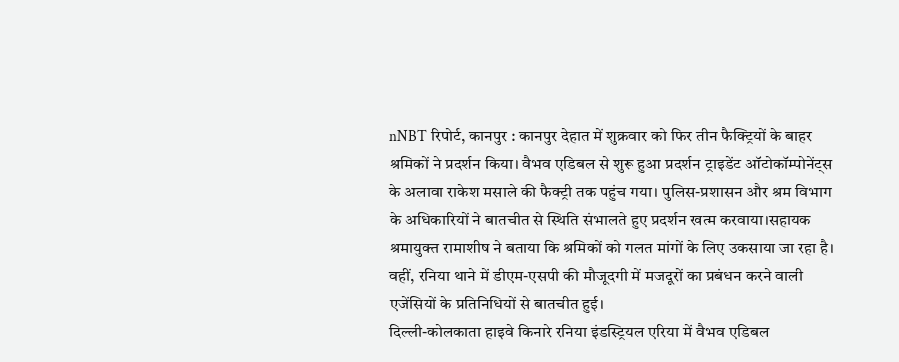nNBT रिपोर्ट, कानपुर : कानपुर देहात में शुक्रवार को फिर तीन फैक्ट्रियों के बाहर श्रमिकों ने प्रदर्शन किया। वैभव एडिबल से शुरू हुआ प्रदर्शन ट्राइडेंट ऑटोकॉम्पोनेंट्स के अलावा राकेश मसाले की फैक्ट्री तक पहुंच गया। पुलिस-प्रशासन और श्रम विभाग के अधिकारियों ने बातचीत से स्थिति संभालते हुए प्रदर्शन खत्म करवाया।सहायक श्रमायुक्त रामाशीष ने बताया कि श्रमिकों को गलत मांगों के लिए उकसाया जा रहा है। वहीं, रनिया थाने में डीएम-एसपी की मौजूदगी में मजदूरों का प्रबंधन करने वाली एजेंसियों के प्रतिनिधियों से बातचीत हुई।
दिल्ली-कोलकाता हाइवे किनारे रनिया इंडस्ट्रियल एरिया में वैभव एडिबल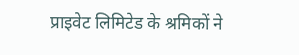प्राइवेट लिमिटेड के श्रमिकों ने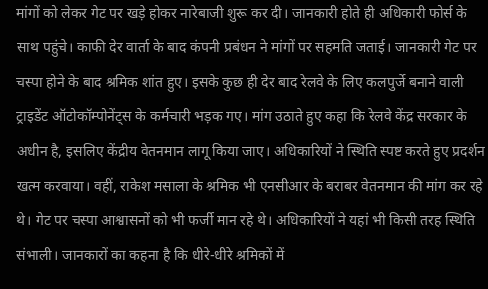मांगों को लेकर गेट पर खड़े होकर नारेबाजी शुरू कर दी। जानकारी होते ही अधिकारी फोर्स के साथ पहुंचे। काफी देर वार्ता के बाद कंपनी प्रबंधन ने मांगों पर सहमति जताई। जानकारी गेट पर चस्पा होने के बाद श्रमिक शांत हुए। इसके कुछ ही देर बाद रेलवे के लिए कलपुर्जे बनाने वाली ट्राइडेंट ऑटोकॉम्पोनेंट्स के कर्मचारी भड़क गए। मांग उठाते हुए कहा कि रेलवे केंद्र सरकार के अधीन है, इसलिए केंद्रीय वेतनमान लागू किया जाए। अधिकारियों ने स्थिति स्पष्ट करते हुए प्रदर्शन खत्म करवाया। वहीं, राकेश मसाला के श्रमिक भी एनसीआर के बराबर वेतनमान की मांग कर रहे थे। गेट पर चस्पा आश्वासनों को भी फर्जी मान रहे थे। अधिकारियों ने यहां भी किसी तरह स्थिति संभाली। जानकारों का कहना है कि धीरे-धीरे श्रमिकों में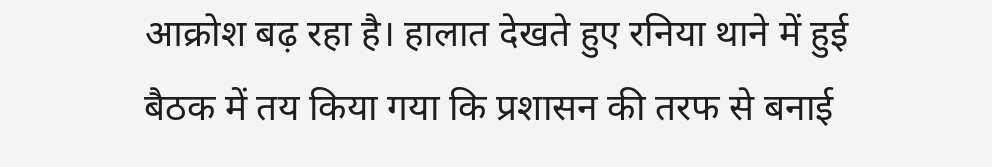आक्रोश बढ़ रहा है। हालात देखते हुए रनिया थाने में हुई बैठक में तय किया गया कि प्रशासन की तरफ से बनाई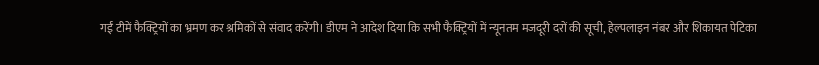गईं टीमें फैक्ट्रियों का भ्रमण कर श्रमिकों से संवाद करेंगी। डीएम ने आदेश दिया कि सभी फैक्ट्रियों में न्यूनतम मजदूरी दरों की सूची, हेल्पलाइन नंबर और शिकायत पेटिका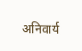अनिवार्य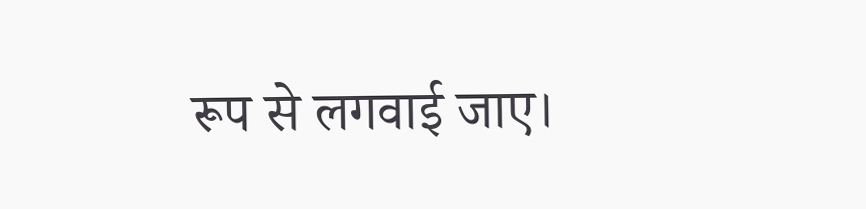रूप से लगवाई जाए।